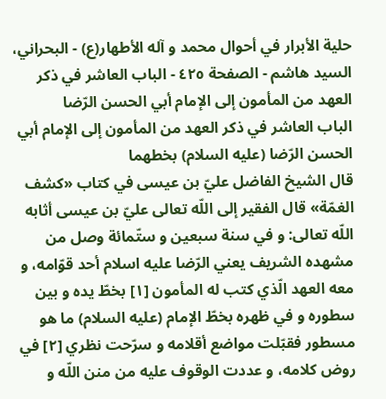حلية الأبرار في أحوال محمد و آله الأطهار(ع) - البحراني، السيد هاشم - الصفحة ٤٢٥ - الباب العاشر في ذكر العهد من المأمون إلى الإمام أبي الحسن الرّضا
الباب العاشر في ذكر العهد من المأمون إلى الإمام أبي الحسن الرّضا (عليه السلام) بخطهما
قال الشيخ الفاضل عليّ بن عيسى في كتاب «كشف الغمّة» قال الفقير إلى اللّه تعالى عليّ بن عيسى أثابه اللّه تعالى: و في سنة سبعين و ستّمائة وصل من مشهده الشريف يعني الرّضا عليه اسلام أحد قوّامه، و معه العهد الّذي كتب له المأمون [١] بخطّ يده و بين سطوره و في ظهره بخطّ الإمام (عليه السلام) ما هو مسطور فقبّلت مواضع أقلامه و سرّحت نظري [٢] في روض كلامه، و عددت الوقوف عليه من منن اللّه و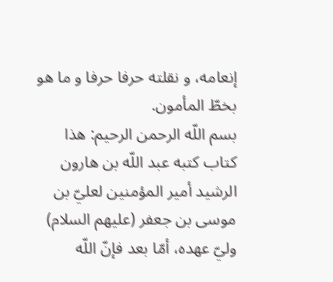إنعامه، و نقلته حرفا حرفا و ما هو بخطّ المأمون.
بسم اللّه الرحمن الرحيم: هذا كتاب كتبه عبد اللّه بن هارون الرشيد أمير المؤمنين لعليّ بن موسى بن جعفر (عليهم السلام) وليّ عهده، أمّا بعد فإنّ اللّه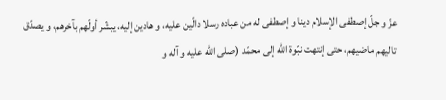عزّ و جلّ إصطفى الإسلام دينا و إصطفى له من عباده رسلا دالّين عليه، و هادين إليه، يبشّر أولّهم بآخرهم، و يصدّق تاليهم ماضيهم، حتى إنتهت نبّوة اللّه إلى محمّد (صلى اللّه عليه و آله و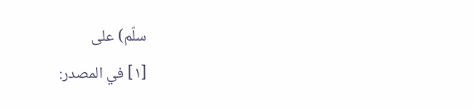سلّم) على
[١] في المصدر: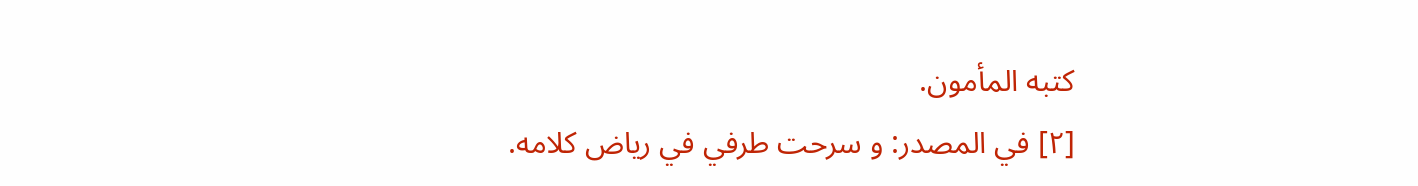كتبه المأمون.
[٢] في المصدر: و سرحت طرفي في رياض كلامه.